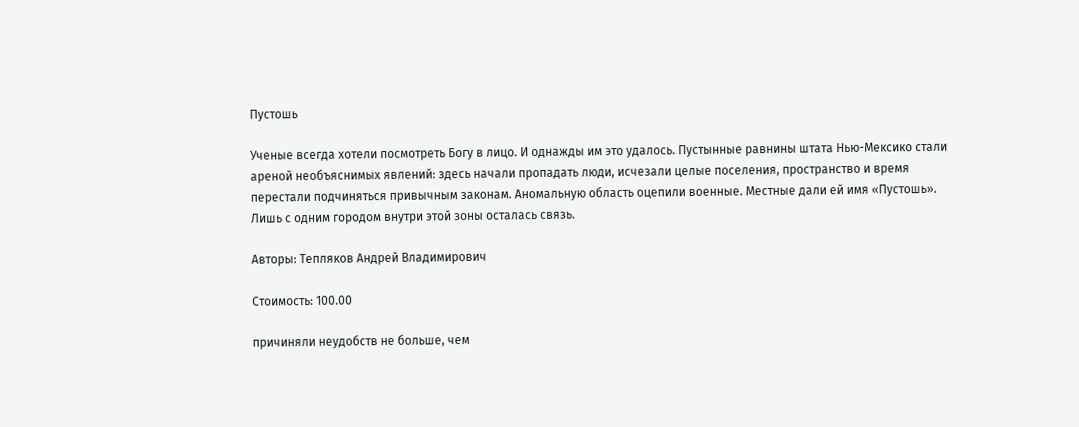Пустошь

Ученые всегда хотели посмотреть Богу в лицо. И однажды им это удалось. Пустынные равнины штата Нью-Мексико стали ареной необъяснимых явлений: здесь начали пропадать люди, исчезали целые поселения, пространство и время перестали подчиняться привычным законам. Аномальную область оцепили военные. Местные дали ей имя «Пустошь». Лишь с одним городом внутри этой зоны осталась связь.

Авторы: Тепляков Андрей Владимирович

Стоимость: 100.00

причиняли неудобств не больше, чем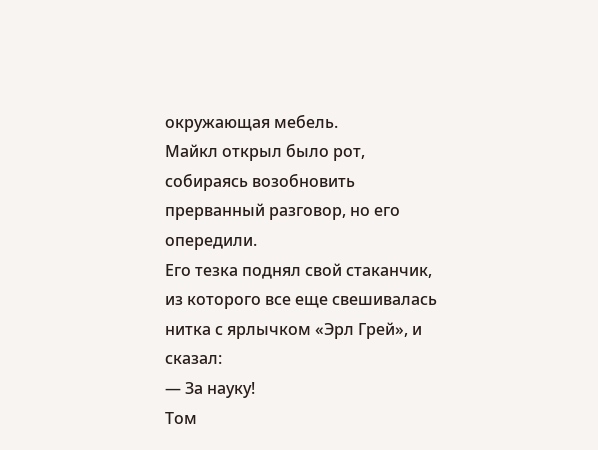окружающая мебель.
Майкл открыл было рот, собираясь возобновить прерванный разговор, но его опередили.
Его тезка поднял свой стаканчик, из которого все еще свешивалась нитка с ярлычком «Эрл Грей», и сказал:
— За науку!
Том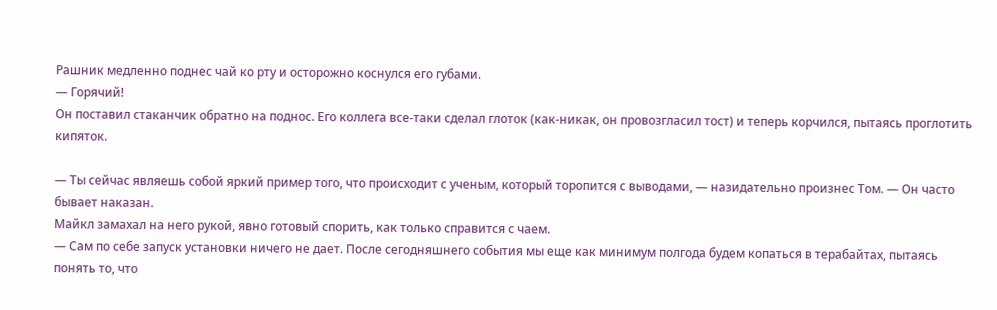Рашник медленно поднес чай ко рту и осторожно коснулся его губами.
— Горячий!
Он поставил стаканчик обратно на поднос. Его коллега все-таки сделал глоток (как-никак, он провозгласил тост) и теперь корчился, пытаясь проглотить кипяток.

— Ты сейчас являешь собой яркий пример того, что происходит с ученым, который торопится с выводами, — назидательно произнес Том. — Он часто бывает наказан.
Майкл замахал на него рукой, явно готовый спорить, как только справится с чаем.
— Сам по себе запуск установки ничего не дает. После сегодняшнего события мы еще как минимум полгода будем копаться в терабайтах, пытаясь понять то, что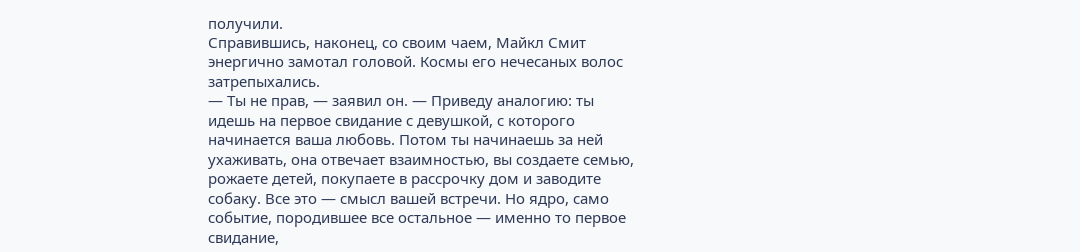получили.
Справившись, наконец, со своим чаем, Майкл Смит энергично замотал головой. Космы его нечесаных волос затрепыхались.
— Ты не прав, — заявил он. — Приведу аналогию: ты идешь на первое свидание с девушкой, с которого начинается ваша любовь. Потом ты начинаешь за ней ухаживать, она отвечает взаимностью, вы создаете семью, рожаете детей, покупаете в рассрочку дом и заводите собаку. Все это — смысл вашей встречи. Но ядро, само событие, породившее все остальное — именно то первое свидание,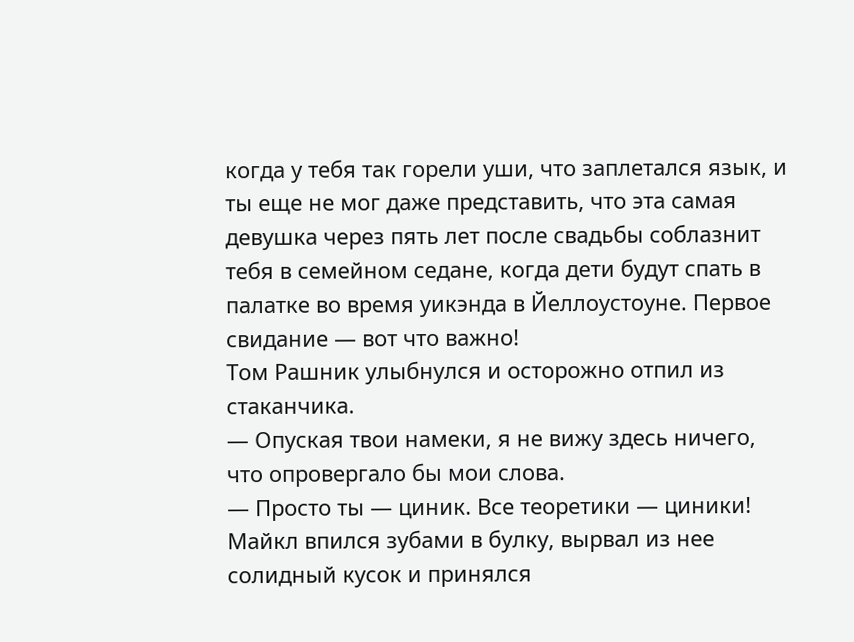когда у тебя так горели уши, что заплетался язык, и ты еще не мог даже представить, что эта самая девушка через пять лет после свадьбы соблазнит тебя в семейном седане, когда дети будут спать в палатке во время уикэнда в Йеллоустоуне. Первое свидание — вот что важно!
Том Рашник улыбнулся и осторожно отпил из стаканчика.
— Опуская твои намеки, я не вижу здесь ничего, что опровергало бы мои слова.
— Просто ты — циник. Все теоретики — циники!
Майкл впился зубами в булку, вырвал из нее солидный кусок и принялся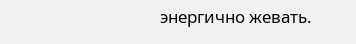энергично жевать.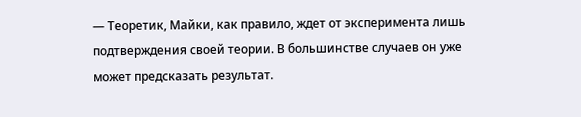— Теоретик, Майки, как правило, ждет от эксперимента лишь подтверждения своей теории. В большинстве случаев он уже может предсказать результат.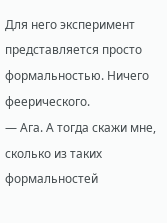Для него эксперимент представляется просто формальностью. Ничего феерического.
— Ага. А тогда скажи мне, сколько из таких формальностей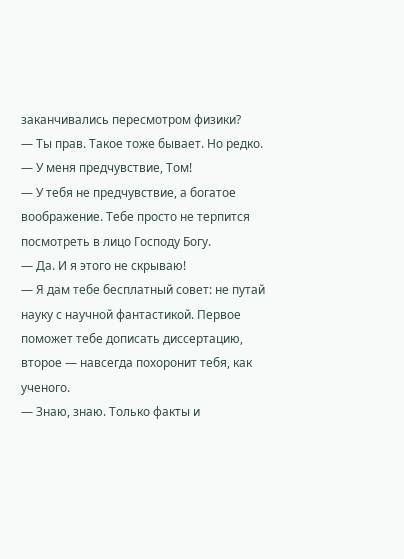заканчивались пересмотром физики?
— Ты прав. Такое тоже бывает. Но редко.
— У меня предчувствие, Том!
— У тебя не предчувствие, а богатое воображение. Тебе просто не терпится посмотреть в лицо Господу Богу.
— Да. И я этого не скрываю!
— Я дам тебе бесплатный совет: не путай науку с научной фантастикой. Первое поможет тебе дописать диссертацию, второе — навсегда похоронит тебя, как ученого.
— Знаю, знаю. Только факты и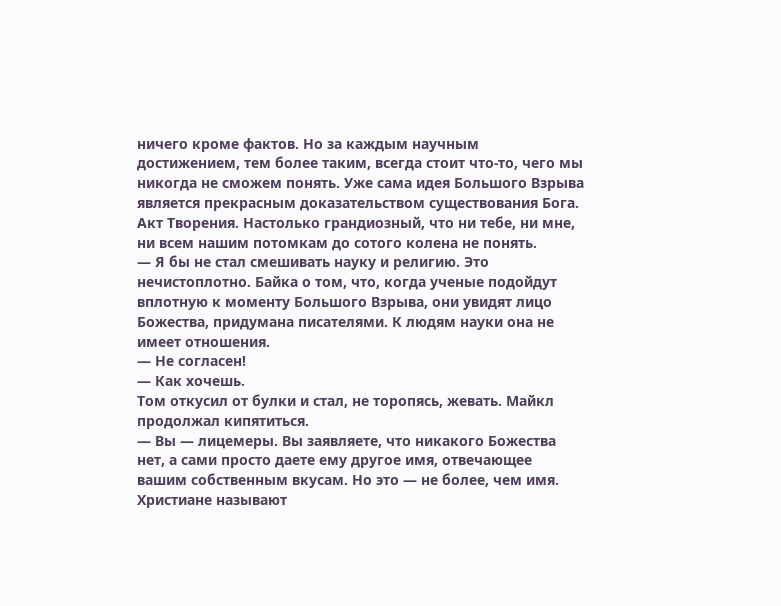ничего кроме фактов. Но за каждым научным достижением, тем более таким, всегда стоит что-то, чего мы никогда не сможем понять. Уже сама идея Большого Взрыва является прекрасным доказательством существования Бога. Акт Творения. Настолько грандиозный, что ни тебе, ни мне, ни всем нашим потомкам до сотого колена не понять.
— Я бы не стал смешивать науку и религию. Это нечистоплотно. Байка о том, что, когда ученые подойдут вплотную к моменту Большого Взрыва, они увидят лицо Божества, придумана писателями. К людям науки она не имеет отношения.
— Не согласен!
— Как хочешь.
Том откусил от булки и стал, не торопясь, жевать. Майкл продолжал кипятиться.
— Вы — лицемеры. Вы заявляете, что никакого Божества нет, а сами просто даете ему другое имя, отвечающее вашим собственным вкусам. Но это — не более, чем имя. Христиане называют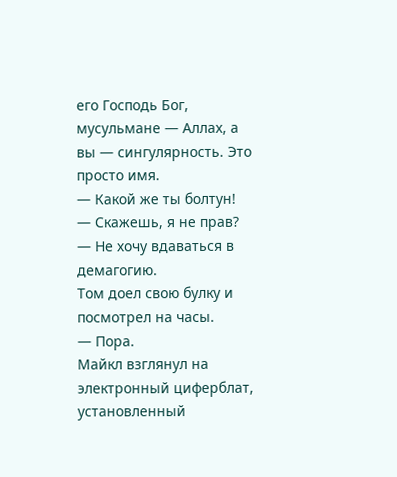его Господь Бог, мусульмане — Аллах, а вы — сингулярность. Это просто имя.
— Какой же ты болтун!
— Скажешь, я не прав?
— Не хочу вдаваться в демагогию.
Том доел свою булку и посмотрел на часы.
— Пора.
Майкл взглянул на электронный циферблат, установленный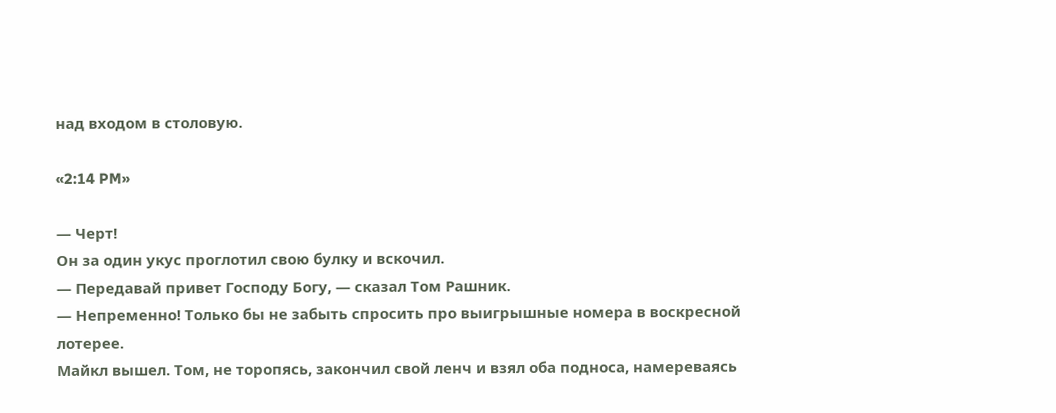над входом в столовую.

«2:14 PM»

— Черт!
Он за один укус проглотил свою булку и вскочил.
— Передавай привет Господу Богу, — сказал Том Рашник.
— Непременно! Только бы не забыть спросить про выигрышные номера в воскресной лотерее.
Майкл вышел. Том, не торопясь, закончил свой ленч и взял оба подноса, намереваясь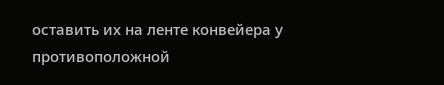оставить их на ленте конвейера у противоположной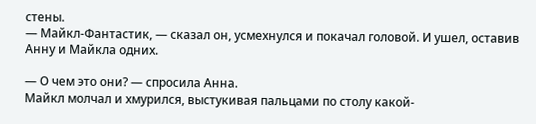стены.
— Майкл-Фантастик, — сказал он, усмехнулся и покачал головой. И ушел, оставив Анну и Майкла одних.

— О чем это они? — спросила Анна.
Майкл молчал и хмурился, выстукивая пальцами по столу какой-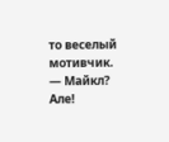то веселый мотивчик.
— Майкл? Але!